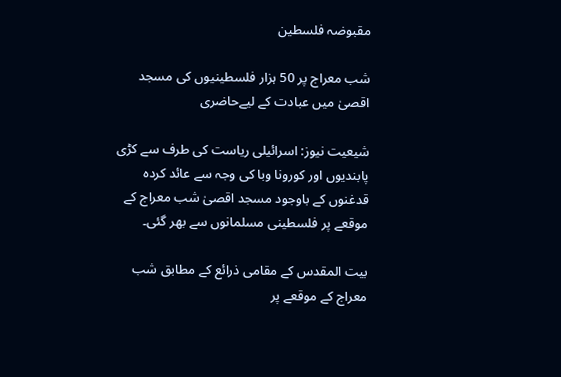مقبوضہ فلسطین

شب معراج پر 50 ہزار فلسطینیوں کی مسجد اقصیٰ میں عبادت کے لیےحاضری

شیعیت نیوز: اسرائیلی ریاست کی طرف سے کڑی پابندیوں اور کورونا وبا کی وجہ سے عائد کردہ قدغنوں کے باوجود مسجد اقصیٰ شب معراج کے موقعے پر فلسطینی مسلمانوں سے بھر گئی۔

بیت المقدس کے مقامی ذرائع کے مطابق شب معراج کے موقعے پر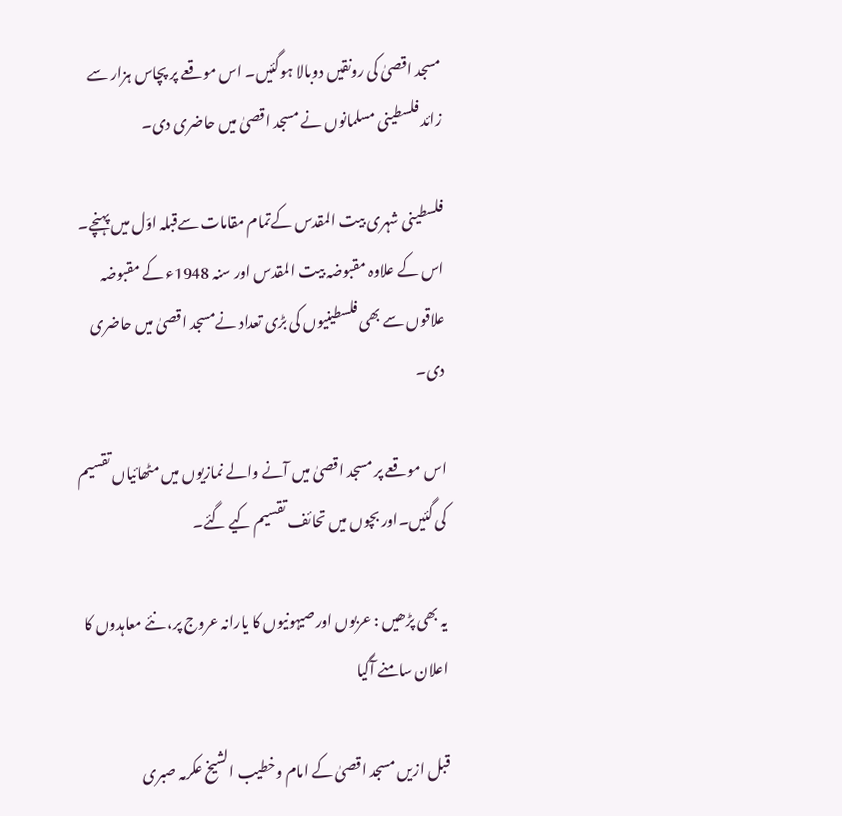مسجد اقصیٰ کی رونقیں دوبالا ہوگئیں۔ اس موقعے پر پچاس ہزار سے زائد فلسطینی مسلمانوں نے مسجد اقصیٰ میں حاضری دی۔

فلسطینی شہری بیت المقدس کےتمام مقامات سےقبلہ اوّل میں پہنچے۔ اس کے علاوہ مقبوضہ بیت المقدس اور سنہ 1948ء کے مقبوضہ علاقوں سے بھی فلسطینیوں کی بڑی تعداد نےمسجد اقصیٰ میں حاضری دی۔

اس موقعے پر مسجد اقصیٰ میں آنے والے نمازیوں میں مٹھائیاں تقسیم کی گئیں۔اور بچوں میں تحائف تقسیم کیے گئے۔

یہ بھی پڑھیں : عربوں اورصیہونیوں کا یارانہ عروج پر، نئے معاہدوں کا اعلان سامنے آگیا

قبل ازیں مسجد اقصیٰ کے امام وخطیب الشیخ عکرمہ صبری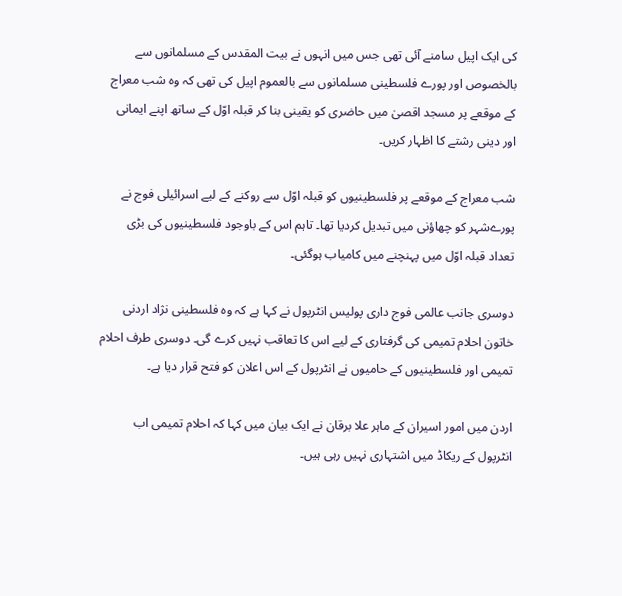کی ایک اپیل سامنے آئی تھی جس میں انہوں نے بیت المقدس کے مسلمانوں سے بالخصوص اور پورے فلسطینی مسلمانوں سے بالعموم اپیل کی تھی کہ وہ شب معراج کے موقعے پر مسجد اقصیٰ میں حاضری کو یقینی بنا کر قبلہ اوّل کے ساتھ اپنے ایمانی اور دینی رشتے کا اظہار کریں۔

شب معراج کے موقعے پر فلسطینیوں کو قبلہ اوّل سے روکنے کے لیے اسرائیلی فوج نے پورےشہر کو چھاؤنی میں تبدیل کردیا تھا۔ تاہم اس کے باوجود فلسطینیوں کی بڑی تعداد قبلہ اوّل میں پہنچنے میں کامیاب ہوگئی۔

دوسری جانب عالمی فوج داری پولیس انٹرپول نے کہا ہے کہ وہ فلسطینی نژاد اردنی خاتون احلام تمیمی کی گرفتاری کے لیے اس کا تعاقب نہیں کرے گی۔ دوسری طرف احلام تمیمی اور فلسطینیوں کے حامیوں‌ نے انٹرپول کے اس اعلان کو فتح قرار دیا ہے۔

اردن میں امور اسیران کے ماہر علا برقان نے ایک بیان میں کہا کہ احلام تمیمی اب انٹرپول کے ریکاڈ میں اشتہاری نہیں ‌رہی ہیں۔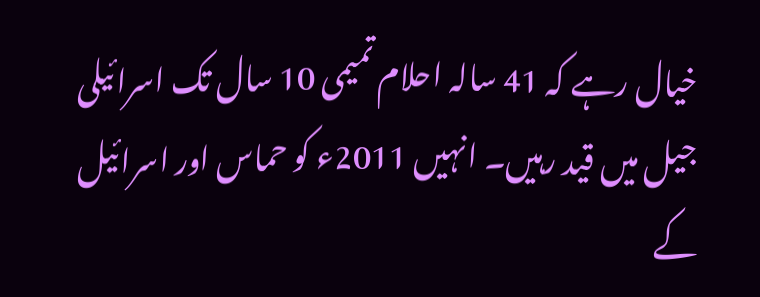خیال رہے کہ 41 سالہ احلام تمیمی 10 سال تک اسرائیلی جیل میں قید رہیں۔ انہیں 2011ء کو حماس اور اسرائیل کے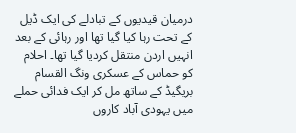درمیان قیدیوں کے تبادلے کی ایک ڈیل کے تحت رہا کیا گیا تھا اور رہائی کے بعد انہیں اردن منتقل کردیا گیا تھا۔ احلام کو حماس کے عسکری ونگ القسام بریگیڈ کے ساتھ مل کر ایک فدائی حملے میں یہودی آباد کاروں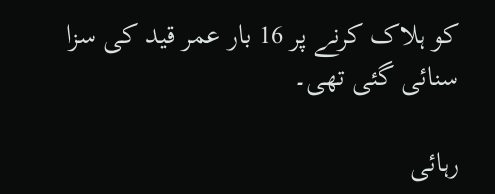کو ہلاک کرنے پر 16 بار عمر قید کی سزا سنائی گئی تھی۔

رہائی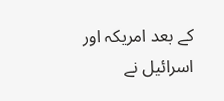کے بعد امریکہ اور اسرائیل نے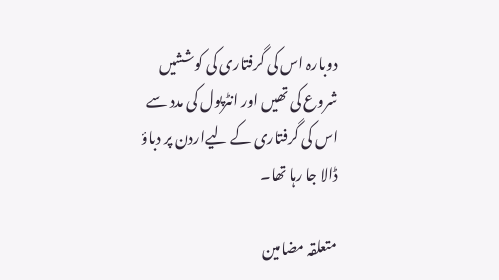دوبارہ اس کی گرفتاری کی کوششیں شروع کی تھیں اور انٹرپول کی مدد سے اس کی گرفتاری کے لیےاردن پر دباؤ ڈالا جا رہا تھا۔

متعلقہ مضامین